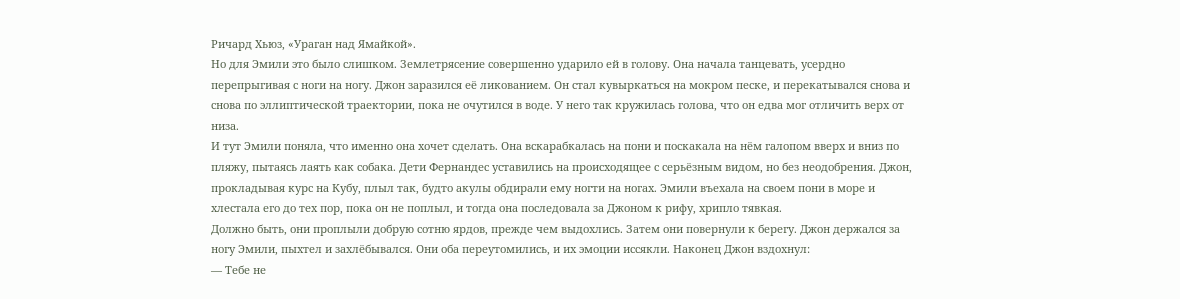Ричард Хьюз, «Ураган над Ямайкой».
Но для Эмили это было слишком. Землетрясение совершенно ударило ей в голову. Она начала танцевать, усердно перепрыгивая с ноги на ногу. Джон заразился её ликованием. Он стал кувыркаться на мокром песке, и перекатывался снова и снова по эллиптической траектории, пока не очутился в воде. У него так кружилась голова, что он едва мог отличить верх от низа.
И тут Эмили поняла, что именно она хочет сделать. Она вскарабкалась на пони и поскакала на нём галопом вверх и вниз по пляжу, пытаясь лаять как собака. Дети Фернандес уставились на происходящее с серьёзным видом, но без неодобрения. Джон, прокладывая курс на Кубу, плыл так, будто акулы обдирали ему ногти на ногах. Эмили въехала на своем пони в море и хлестала его до тех пор, пока он не поплыл, и тогда она последовала за Джоном к рифу, хрипло тявкая.
Должно быть, они проплыли добрую сотню ярдов, прежде чем выдохлись. Затем они повернули к берегу. Джон держался за ногу Эмили, пыхтел и захлёбывался. Они оба переутомились, и их эмоции иссякли. Наконец Джон вздохнул:
— Тебе не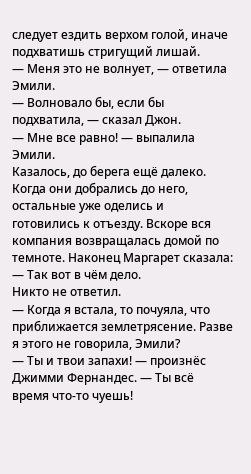следует ездить верхом голой, иначе подхватишь стригущий лишай.
— Меня это не волнует, — ответила Эмили.
— Волновало бы, если бы подхватила, — сказал Джон.
— Мне все равно! — выпалила Эмили.
Казалось, до берега ещё далеко. Когда они добрались до него, остальные уже оделись и готовились к отъезду. Вскоре вся компания возвращалась домой по темноте. Наконец Маргарет сказала:
— Так вот в чём дело.
Никто не ответил.
— Когда я встала, то почуяла, что приближается землетрясение. Разве я этого не говорила, Эмили?
— Ты и твои запахи! — произнёс Джимми Фернандес. — Ты всё время что-то чуешь!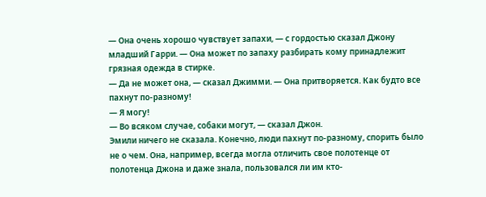— Она очень хорошо чувствует запахи, — с гордостью сказал Джону младший Гарри. — Она может по запаху разбирать кому принадлежит грязная одежда в стирке.
— Да не может она, — сказал Джимми. — Она притворяется. Как будто все пахнут по-разному!
— Я могу!
— Во всяком случае, собаки могут, — сказал Джон.
Эмили ничего не сказала. Конечно, люди пахнут по-разному, спорить было не о чем. Она, например, всегда могла отличить свое полотенце от полотенца Джона и даже знала, пользовался ли им кто-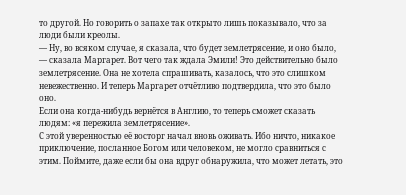то другой. Но говорить о запахе так открыто лишь показывало, что за люди были креолы.
— Ну, во всяком случае, я сказала, что будет землетрясение, и оно было, — сказала Маргарет. Вот чего так ждала Эмили! Это действительно было землетрясение. Она не хотела спрашивать, казалось, что это слишком невежественно. И теперь Маргарет отчётливо подтвердила, что это было оно.
Если она когда-нибудь вернётся в Англию, то теперь сможет сказать людям: «я пережила землетрясение».
С этой уверенностью её восторг начал вновь оживать. Ибо ничто, никакое приключение, посланное Богом или человеком, не могло сравниться с этим. Поймите, даже если бы она вдруг обнаружила, что может летать, это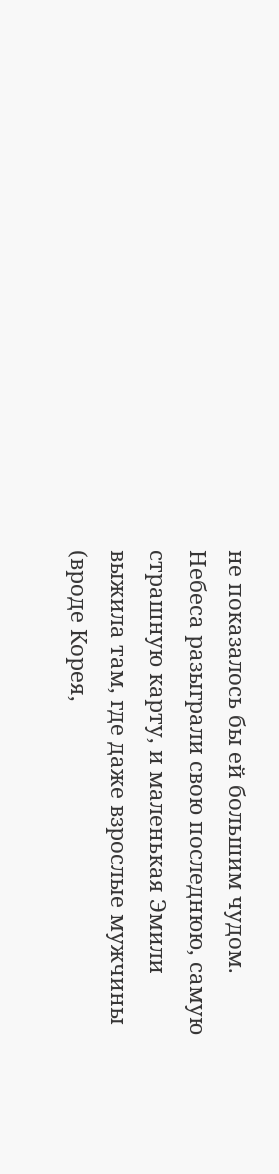не показалось бы ей большим чудом. Небеса разыграли свою последнюю, самую страшную карту, и маленькая Эмили выжила там, где даже взрослые мужчины (вроде Корея,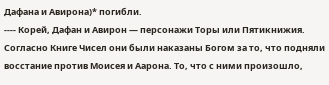Дафана и Авирона)* погибли.
---- Корей, Дафан и Авирон — персонажи Торы или Пятикнижия. Согласно Книге Чисел они были наказаны Богом за то, что подняли восстание против Моисея и Аарона. То, что с ними произошло,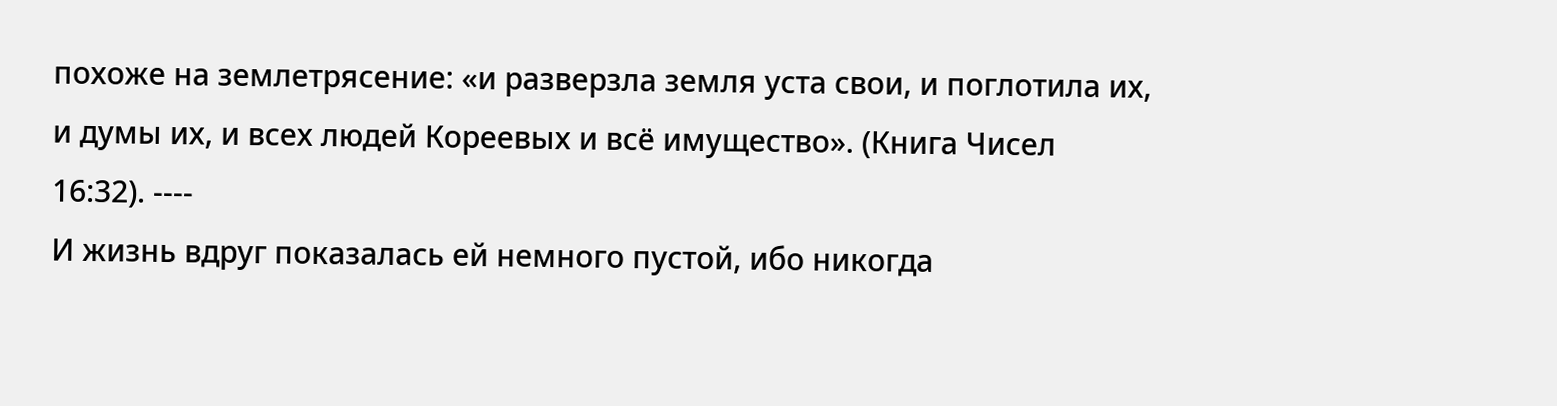похоже на землетрясение: «и разверзла земля уста свои, и поглотила их, и думы их, и всех людей Кореевых и всё имущество». (Книга Чисел 16:32). ----
И жизнь вдруг показалась ей немного пустой, ибо никогда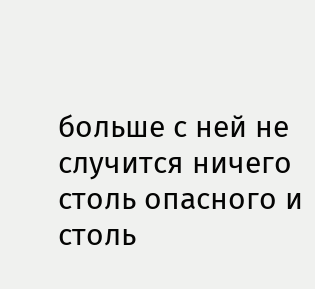больше с ней не случится ничего столь опасного и столь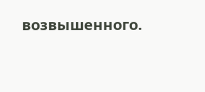возвышенного.